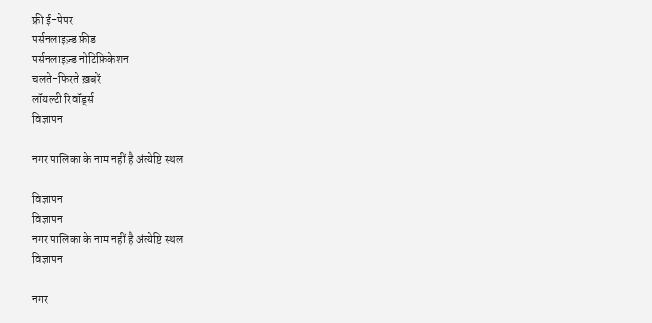फ्री ई-पेपर
पर्सनलाइज़्ड फ़ीड
पर्सनलाइज़्ड नोटिफ़िकेशन
चलते-फिरते ख़बरें
लॉयल्टी रिवॉर्ड्स
विज्ञापन

नगर पालिका के नाम नहीं है अंत्येष्टि स्थल

विज्ञापन
विज्ञापन
नगर पालिका के नाम नहीं है अंत्येष्टि स्थल
विज्ञापन

नगर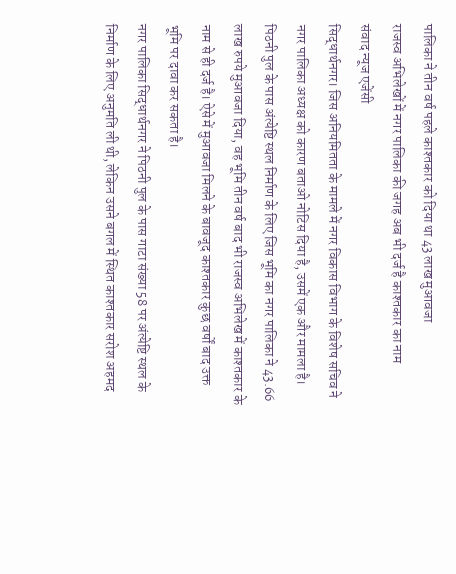पालिका ने तीन वर्ष पहले काश्तकार को दिया था 43 लाख मुआवजा
राजस्व अभिलेखों में नगर पालिका की जगह अब भी दर्ज है काश्तकार का नाम
संवाद न्यूज एजेंसी
सिद्धार्थनगर। जिस अनियमितता के मामले में नगर विकास विभाग के विशेष सचिव ने नगर पालिका अध्यक्ष को कारण बताओ नोटिस दिया है, उसमें एक और मामला है। पिठनी पुल के पास अंत्येष्टि स्थल निर्माण के लिए जिस भूमि का नगर पालिका ने 43.66 लाख रुपये मुआवजा दिया, वह भूमि तीन वर्ष बाद भी राजस्व अभिलेख में काश्तकार के नाम से ही दर्ज है। ऐसे में मुआवजा मिलने के बावजूद काश्तकार कुछ वर्षों बाद उक्त भूमि पर दावा कर सकता है।
नगर पालिका सिद्धार्थनगर ने पिठनी पुल के पास गाटा संख्या 58 पर अंत्येष्टि स्थल के निर्माण के लिए अनुमति ली थी, लेकिन उसने बगल में स्थित काश्तकार सरोश अहमद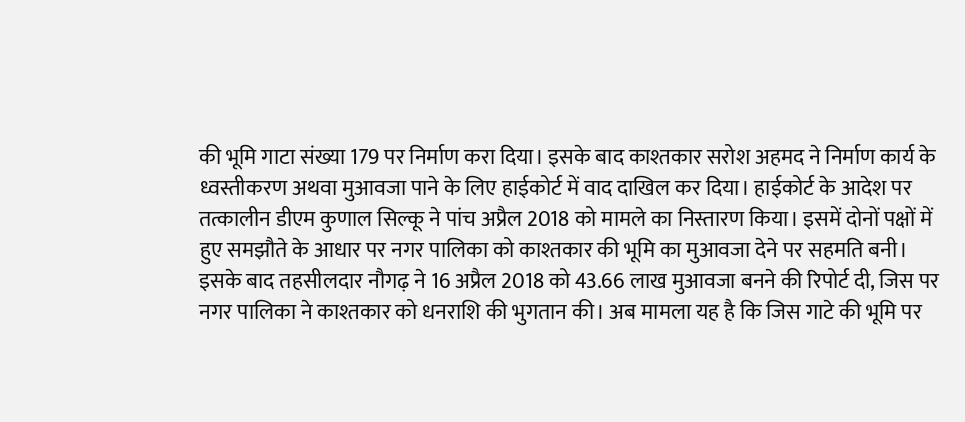की भूमि गाटा संख्या 179 पर निर्माण करा दिया। इसके बाद काश्तकार सरोश अहमद ने निर्माण कार्य के ध्वस्तीकरण अथवा मुआवजा पाने के लिए हाईकोर्ट में वाद दाखिल कर दिया। हाईकोर्ट के आदेश पर तत्कालीन डीएम कुणाल सिल्कू ने पांच अप्रैल 2018 को मामले का निस्तारण किया। इसमें दोनों पक्षों में हुए समझौते के आधार पर नगर पालिका को काश्तकार की भूमि का मुआवजा देने पर सहमति बनी। इसके बाद तहसीलदार नौगढ़ ने 16 अप्रैल 2018 को 43.66 लाख मुआवजा बनने की रिपोर्ट दी, जिस पर नगर पालिका ने काश्तकार को धनराशि की भुगतान की। अब मामला यह है कि जिस गाटे की भूमि पर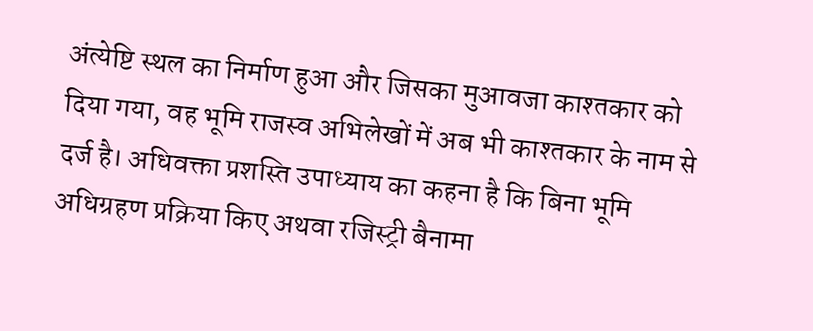अंत्येष्टि स्थल का निर्माण हुआ और जिसका मुआवजा काश्तकार को दिया गया, वह भूमि राजस्व अभिलेखों में अब भी काश्तकार के नाम से दर्ज है। अधिवक्ता प्रशस्ति उपाध्याय का कहना है कि बिना भूमि अधिग्रहण प्रक्रिया किए अथवा रजिस्ट्री बैनामा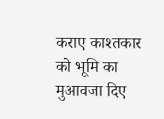कराए काश्तकार को भूमि का मुआवजा दिए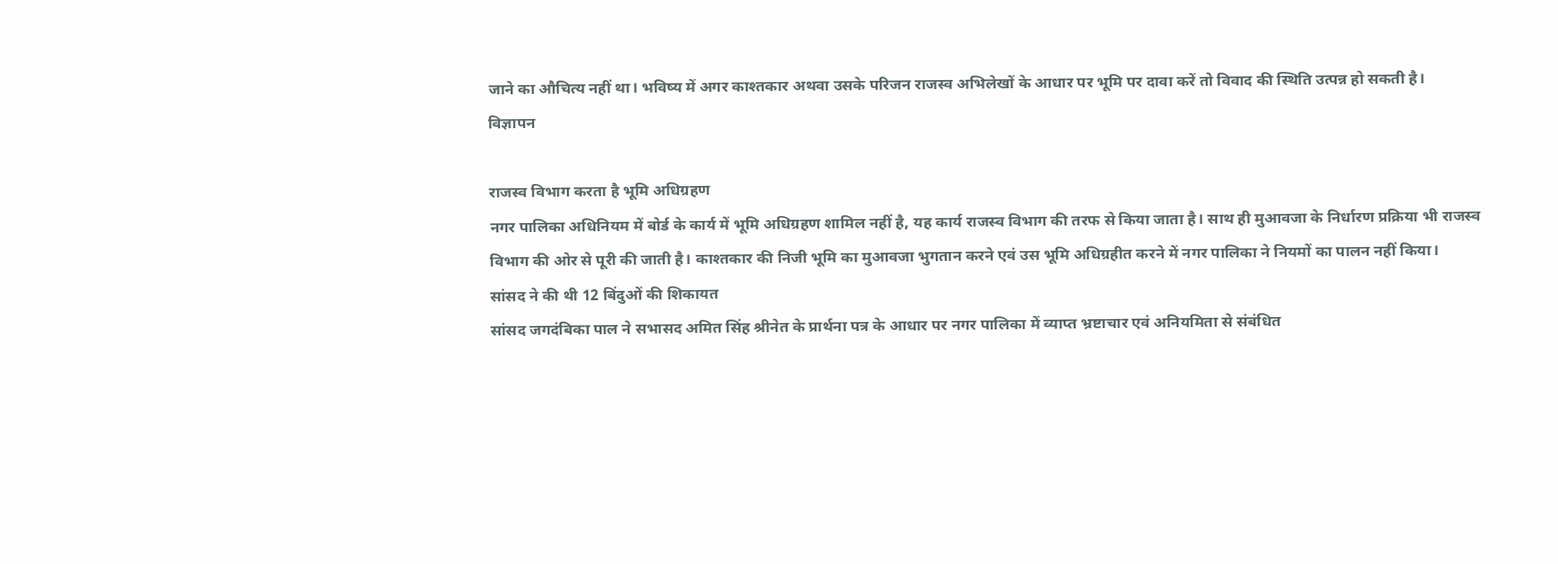जाने का औचित्य नहीं था। भविष्य में अगर काश्तकार अथवा उसके परिजन राजस्व अभिलेखों के आधार पर भूमि पर दावा करें तो विवाद की स्थिति उत्पन्न हो सकती है।
विज्ञापन

राजस्व विभाग करता है भूमि अधिग्रहण
नगर पालिका अधिनियम में बोर्ड के कार्य में भूमि अधिग्रहण शामिल नहीं है, यह कार्य राजस्व विभाग की तरफ से किया जाता है। साथ ही मुआवजा के निर्धारण प्रक्रिया भी राजस्व विभाग की ओर से पूरी की जाती है। काश्तकार की निजी भूमि का मुआवजा भुगतान करने एवं उस भूमि अधिग्रहीत करने में नगर पालिका ने नियमों का पालन नहीं किया।
सांसद ने की थी 12 बिंदुओं की शिकायत
सांसद जगदंबिका पाल ने सभासद अमित सिंह श्रीनेत के प्रार्थना पत्र के आधार पर नगर पालिका में व्याप्त भ्रष्टाचार एवं अनियमिता से संबंधित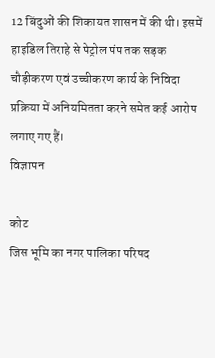12 बिंदुओं की शिकायत शासन में की थी। इसमें हाइडिल तिराहे से पेट्रोल पंप तक सड़क चौड़ीकरण एवं उच्चीकरण कार्य के निविदा प्रक्रिया में अनियमितता करने समेत कई आरोप लगाए गए हैं।
विज्ञापन

कोट
जिस भूमि का नगर पालिका परिषद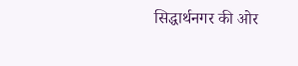सिद्धार्थनगर की ओर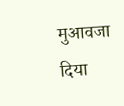मुआवजा दिया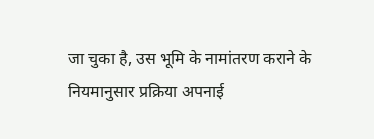जा चुका है, उस भूमि के नामांतरण कराने के नियमानुसार प्रक्रिया अपनाई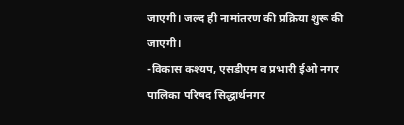जाएगी। जल्द ही नामांतरण की प्रक्रिया शुरू की जाएगी।
-विकास कश्यप, एसडीएम व प्रभारी ईओ नगर पालिका परिषद सिद्धार्थनगर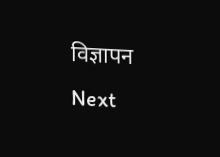विज्ञापन
Next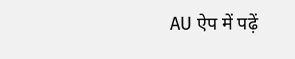AU ऐप में पढ़ें